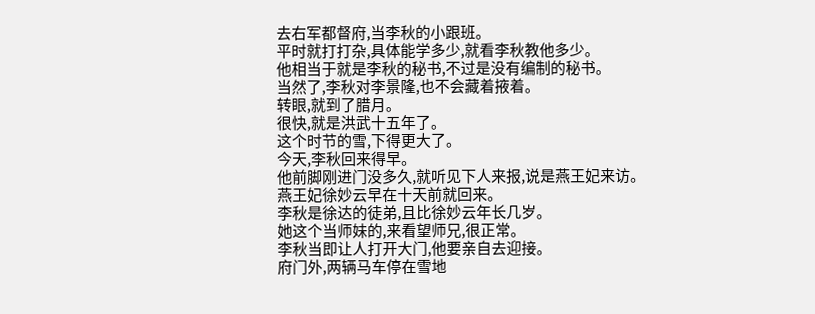去右军都督府,当李秋的小跟班。
平时就打打杂,具体能学多少,就看李秋教他多少。
他相当于就是李秋的秘书,不过是没有编制的秘书。
当然了,李秋对李景隆,也不会藏着掖着。
转眼,就到了腊月。
很快,就是洪武十五年了。
这个时节的雪,下得更大了。
今天,李秋回来得早。
他前脚刚进门没多久,就听见下人来报,说是燕王妃来访。
燕王妃徐妙云早在十天前就回来。
李秋是徐达的徒弟,且比徐妙云年长几岁。
她这个当师妹的,来看望师兄,很正常。
李秋当即让人打开大门,他要亲自去迎接。
府门外,两辆马车停在雪地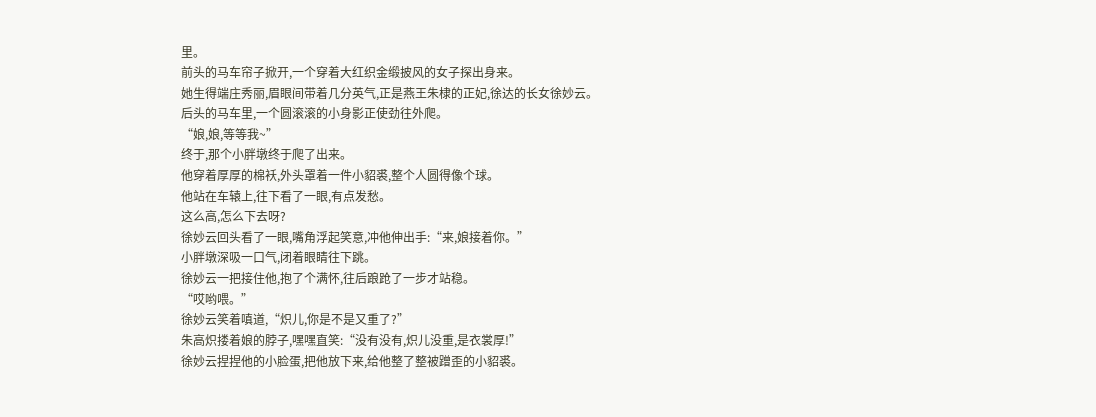里。
前头的马车帘子掀开,一个穿着大红织金缎披风的女子探出身来。
她生得端庄秀丽,眉眼间带着几分英气,正是燕王朱棣的正妃,徐达的长女徐妙云。
后头的马车里,一个圆滚滚的小身影正使劲往外爬。
“娘,娘,等等我~”
终于,那个小胖墩终于爬了出来。
他穿着厚厚的棉袄,外头罩着一件小貂裘,整个人圆得像个球。
他站在车辕上,往下看了一眼,有点发愁。
这么高,怎么下去呀?
徐妙云回头看了一眼,嘴角浮起笑意,冲他伸出手:“来,娘接着你。”
小胖墩深吸一口气,闭着眼睛往下跳。
徐妙云一把接住他,抱了个满怀,往后踉跄了一步才站稳。
“哎哟喂。”
徐妙云笑着嗔道,“炽儿,你是不是又重了?”
朱高炽搂着娘的脖子,嘿嘿直笑:“没有没有,炽儿没重,是衣裳厚!”
徐妙云捏捏他的小脸蛋,把他放下来,给他整了整被蹭歪的小貂裘。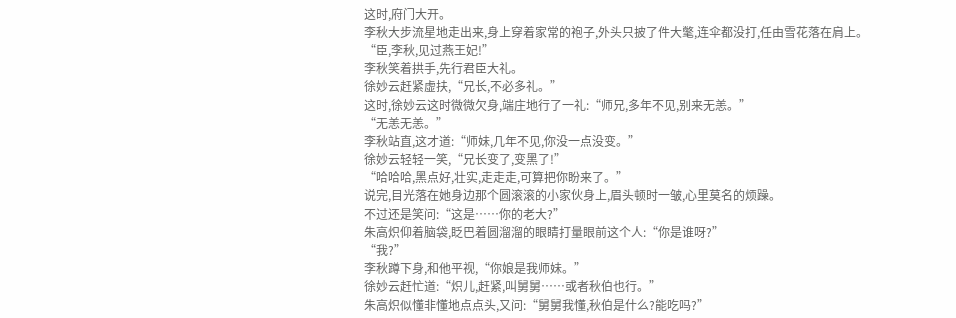这时,府门大开。
李秋大步流星地走出来,身上穿着家常的袍子,外头只披了件大氅,连伞都没打,任由雪花落在肩上。
“臣,李秋,见过燕王妃!”
李秋笑着拱手,先行君臣大礼。
徐妙云赶紧虚扶,“兄长,不必多礼。”
这时,徐妙云这时微微欠身,端庄地行了一礼:“师兄,多年不见,别来无恙。”
“无恙无恙。”
李秋站直,这才道:“师妹,几年不见,你没一点没变。”
徐妙云轻轻一笑,“兄长变了,变黑了!”
“哈哈哈,黑点好,壮实,走走走,可算把你盼来了。”
说完,目光落在她身边那个圆滚滚的小家伙身上,眉头顿时一皱,心里莫名的烦躁。
不过还是笑问:“这是……你的老大?”
朱高炽仰着脑袋,眨巴着圆溜溜的眼睛打量眼前这个人:“你是谁呀?”
“我?”
李秋蹲下身,和他平视,“你娘是我师妹。”
徐妙云赶忙道:“炽儿,赶紧,叫舅舅……或者秋伯也行。”
朱高炽似懂非懂地点点头,又问:“舅舅我懂,秋伯是什么?能吃吗?”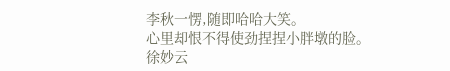李秋一愣,随即哈哈大笑。
心里却恨不得使劲捏捏小胖墩的脸。
徐妙云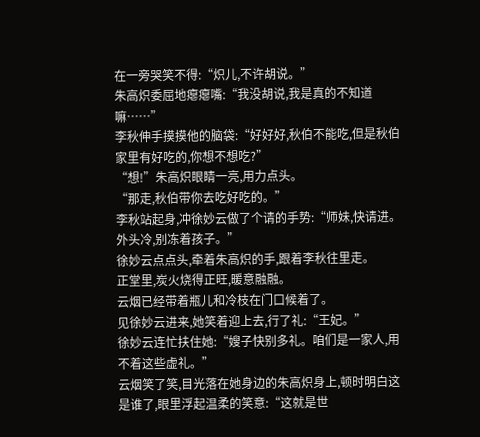在一旁哭笑不得:“炽儿,不许胡说。”
朱高炽委屈地瘪瘪嘴:“我没胡说,我是真的不知道嘛……”
李秋伸手摸摸他的脑袋:“好好好,秋伯不能吃,但是秋伯家里有好吃的,你想不想吃?”
“想!”朱高炽眼睛一亮,用力点头。
“那走,秋伯带你去吃好吃的。”
李秋站起身,冲徐妙云做了个请的手势:“师妹,快请进。外头冷,别冻着孩子。”
徐妙云点点头,牵着朱高炽的手,跟着李秋往里走。
正堂里,炭火烧得正旺,暖意融融。
云烟已经带着瓶儿和冷枝在门口候着了。
见徐妙云进来,她笑着迎上去,行了礼:“王妃。”
徐妙云连忙扶住她:“嫂子快别多礼。咱们是一家人,用不着这些虚礼。”
云烟笑了笑,目光落在她身边的朱高炽身上,顿时明白这是谁了,眼里浮起温柔的笑意:“这就是世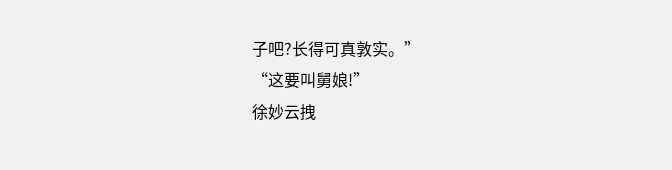子吧?长得可真敦实。”
“这要叫舅娘!”
徐妙云拽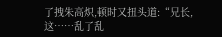了拽朱高炽,顿时又扭头道:“兄长,这……乱了乱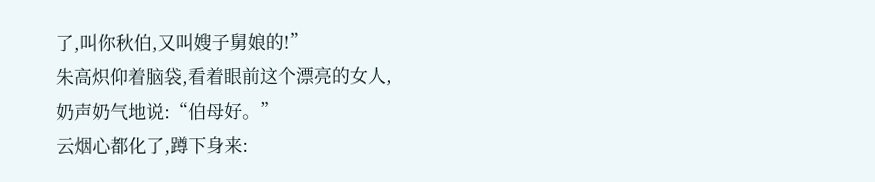了,叫你秋伯,又叫嫂子舅娘的!”
朱高炽仰着脑袋,看着眼前这个漂亮的女人,奶声奶气地说:“伯母好。”
云烟心都化了,蹲下身来: